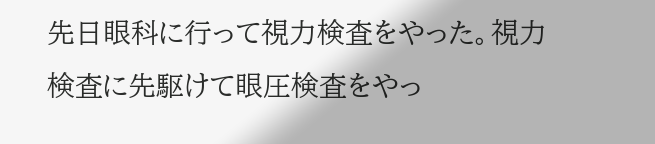先日眼科に行って視力検査をやった。視力検査に先駆けて眼圧検査をやっ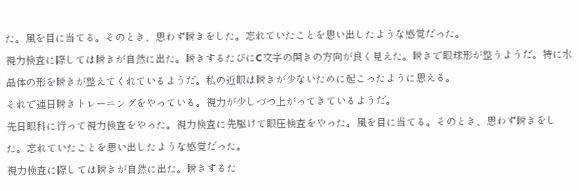た。風を目に当てる。そのとき、思わず瞬きをした。忘れていたことを思い出したような感覚だった。
視力検査に際しては瞬きが自然に出た。瞬きするたびにC文字の開きの方向が良く見えた。瞬きで眼球形が整うようだ。特に水晶体の形を瞬きが整えてくれているようだ。私の近眼は瞬きが少ないために起こったように思える。
それで連日瞬きトレーニングをやっている。視力が少しづつ上がってきているようだ。
先日眼科に行って視力検査をやった。視力検査に先駆けて眼圧検査をやった。風を目に当てる。そのとき、思わず瞬きをした。忘れていたことを思い出したような感覚だった。
視力検査に際しては瞬きが自然に出た。瞬きするた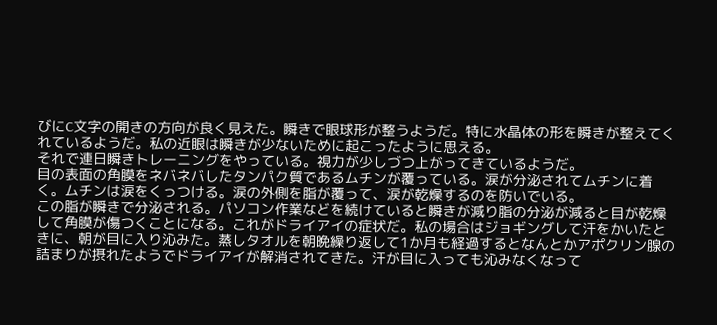びにC文字の開きの方向が良く見えた。瞬きで眼球形が整うようだ。特に水晶体の形を瞬きが整えてくれているようだ。私の近眼は瞬きが少ないために起こったように思える。
それで連日瞬きトレーニングをやっている。視力が少しづつ上がってきているようだ。
目の表面の角膜をネバネバしたタンパク質であるムチンが覆っている。涙が分泌されてムチンに着く。ムチンは涙をくっつける。涙の外側を脂が覆って、涙が乾燥するのを防いでいる。
この脂が瞬きで分泌される。パソコン作業などを続けていると瞬きが減り脂の分泌が減ると目が乾燥して角膜が傷つくことになる。これがドライアイの症状だ。私の場合はジョギングして汗をかいたときに、朝が目に入り沁みた。蒸しタオルを朝晩繰り返して1か月も経過するとなんとかアポクリン腺の詰まりが摂れたようでドライアイが解消されてきた。汗が目に入っても沁みなくなって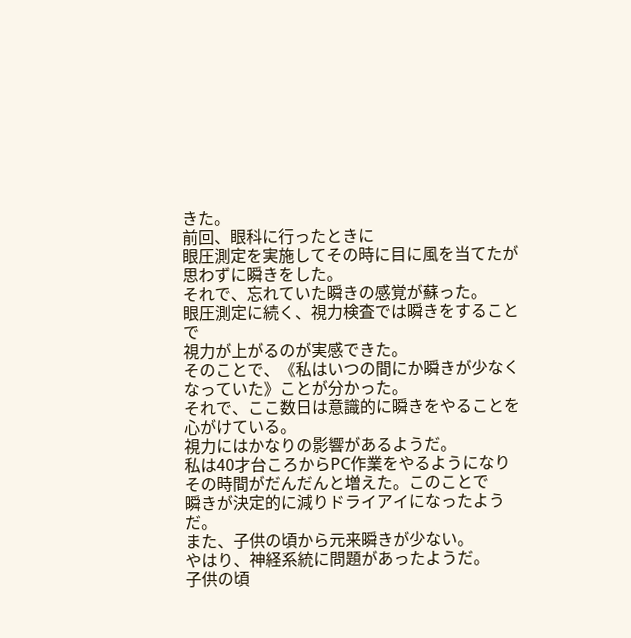きた。
前回、眼科に行ったときに
眼圧測定を実施してその時に目に風を当てたが
思わずに瞬きをした。
それで、忘れていた瞬きの感覚が蘇った。
眼圧測定に続く、視力検査では瞬きをすることで
視力が上がるのが実感できた。
そのことで、《私はいつの間にか瞬きが少なくなっていた》ことが分かった。
それで、ここ数日は意識的に瞬きをやることを心がけている。
視力にはかなりの影響があるようだ。
私は40才台ころからPC作業をやるようになり
その時間がだんだんと増えた。このことで
瞬きが決定的に減りドライアイになったようだ。
また、子供の頃から元来瞬きが少ない。
やはり、神経系統に問題があったようだ。
子供の頃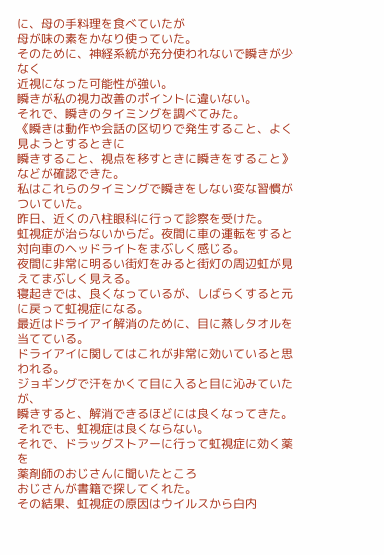に、母の手料理を食べていたが
母が味の素をかなり使っていた。
そのために、神経系統が充分使われないで瞬きが少なく
近視になった可能性が強い。
瞬きが私の視力改善のポイントに違いない。
それで、瞬きのタイミングを調べてみた。
《瞬きは動作や会話の区切りで発生すること、よく見ようとするときに
瞬きすること、視点を移すときに瞬きをすること》などが確認できた。
私はこれらのタイミングで瞬きをしない変な習慣がついていた。
昨日、近くの八柱眼科に行って診察を受けた。
虹視症が治らないからだ。夜間に車の運転をすると
対向車のヘッドライトをまぶしく感じる。
夜間に非常に明るい街灯をみると街灯の周辺虹が見えてまぶしく見える。
寝起きでは、良くなっているが、しばらくすると元に戻って虹視症になる。
最近はドライアイ解消のために、目に蒸しタオルを当てている。
ドライアイに関してはこれが非常に効いていると思われる。
ジョギングで汗をかくて目に入ると目に沁みていたが、
瞬きすると、解消できるほどには良くなってきた。
それでも、虹視症は良くならない。
それで、ドラッグストアーに行って虹視症に効く薬を
薬剤師のおじさんに聞いたところ
おじさんが書籍で探してくれた。
その結果、虹視症の原因はウイルスから白内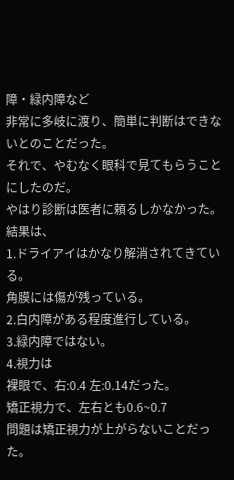障・緑内障など
非常に多岐に渡り、簡単に判断はできないとのことだった。
それで、やむなく眼科で見てもらうことにしたのだ。
やはり診断は医者に頼るしかなかった。
結果は、
1.ドライアイはかなり解消されてきている。
角膜には傷が残っている。
2.白内障がある程度進行している。
3.緑内障ではない。
4.視力は
裸眼で、右:0.4 左:0.14だった。
矯正視力で、左右とも0.6~0.7
問題は矯正視力が上がらないことだった。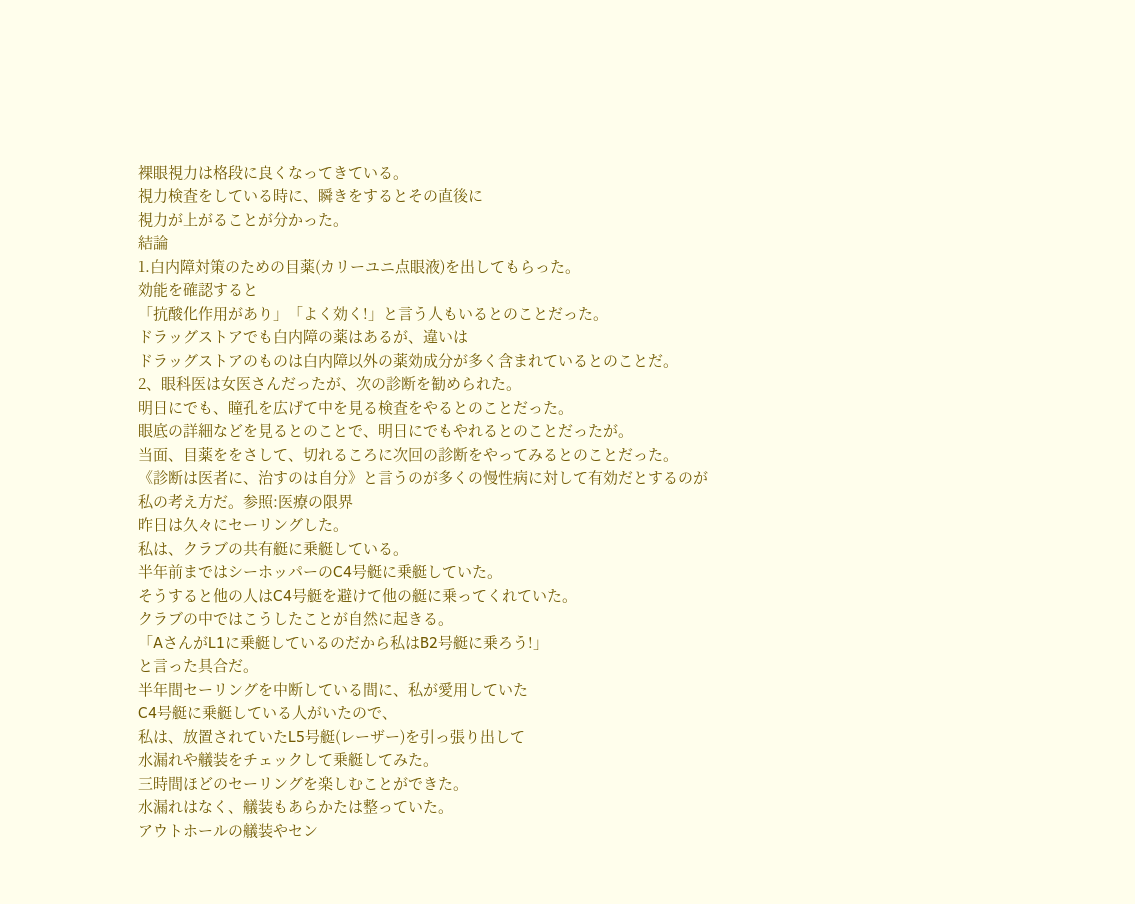裸眼視力は格段に良くなってきている。
視力検査をしている時に、瞬きをするとその直後に
視力が上がることが分かった。
結論
1.白内障対策のための目薬(カリーユニ点眼液)を出してもらった。
効能を確認すると
「抗酸化作用があり」「よく効く!」と言う人もいるとのことだった。
ドラッグストアでも白内障の薬はあるが、違いは
ドラッグストアのものは白内障以外の薬効成分が多く含まれているとのことだ。
2、眼科医は女医さんだったが、次の診断を勧められた。
明日にでも、瞳孔を広げて中を見る検査をやるとのことだった。
眼底の詳細などを見るとのことで、明日にでもやれるとのことだったが。
当面、目薬ををさして、切れるころに次回の診断をやってみるとのことだった。
《診断は医者に、治すのは自分》と言うのが多くの慢性病に対して有効だとするのが私の考え方だ。参照:医療の限界
昨日は久々にセーリングした。
私は、クラブの共有艇に乗艇している。
半年前まではシーホッパーのC4号艇に乗艇していた。
そうすると他の人はC4号艇を避けて他の艇に乗ってくれていた。
クラブの中ではこうしたことが自然に起きる。
「AさんがL1に乗艇しているのだから私はB2号艇に乗ろう!」
と言った具合だ。
半年間セーリングを中断している間に、私が愛用していた
C4号艇に乗艇している人がいたので、
私は、放置されていたL5号艇(レーザー)を引っ張り出して
水漏れや艤装をチェックして乗艇してみた。
三時間ほどのセーリングを楽しむことができた。
水漏れはなく、艤装もあらかたは整っていた。
アウトホールの艤装やセン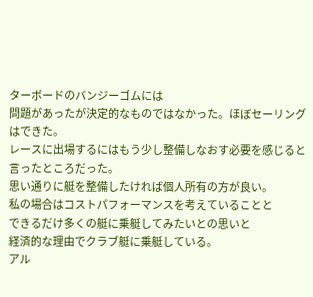ターボードのバンジーゴムには
問題があったが決定的なものではなかった。ほぼセーリングはできた。
レースに出場するにはもう少し整備しなおす必要を感じると
言ったところだった。
思い通りに艇を整備したければ個人所有の方が良い。
私の場合はコストパフォーマンスを考えていることと
できるだけ多くの艇に乗艇してみたいとの思いと
経済的な理由でクラブ艇に乗艇している。
アル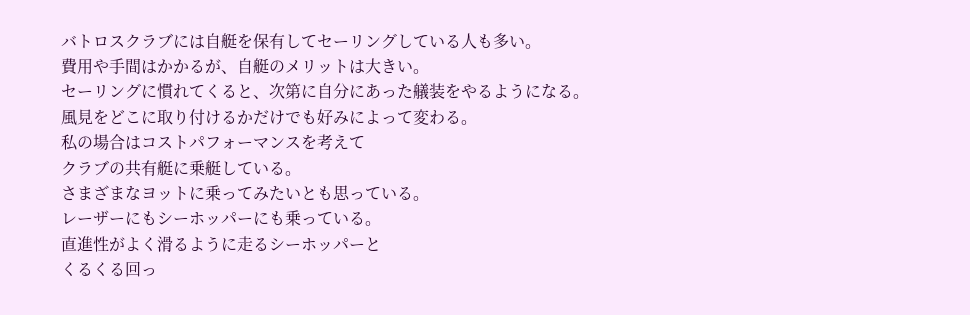バトロスクラブには自艇を保有してセーリングしている人も多い。
費用や手間はかかるが、自艇のメリットは大きい。
セーリングに慣れてくると、次第に自分にあった艤装をやるようになる。
風見をどこに取り付けるかだけでも好みによって変わる。
私の場合はコストパフォーマンスを考えて
クラブの共有艇に乗艇している。
さまざまなヨットに乗ってみたいとも思っている。
レーザーにもシーホッパーにも乗っている。
直進性がよく滑るように走るシーホッパーと
くるくる回っ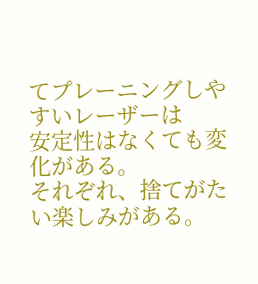てプレーニングしやすいレーザーは
安定性はなくても変化がある。
それぞれ、捨てがたい楽しみがある。